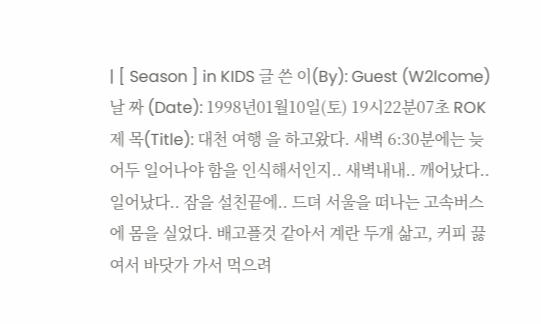| [ Season ] in KIDS 글 쓴 이(By): Guest (W2lcome) 날 짜 (Date): 1998년01월10일(토) 19시22분07초 ROK 제 목(Title): 대천 여행 을 하고왔다. 새벽 6:30분에는 늦어두 일어나야 함을 인식해서인지.. 새벽내내.. 깨어났다.. 일어났다.. 잠을 설친끝에.. 드뎌 서울을 떠나는 고속버스에 몸을 실었다. 배고플것 같아서 계란 두개 삶고, 커피 끓여서 바닷가 가서 먹으려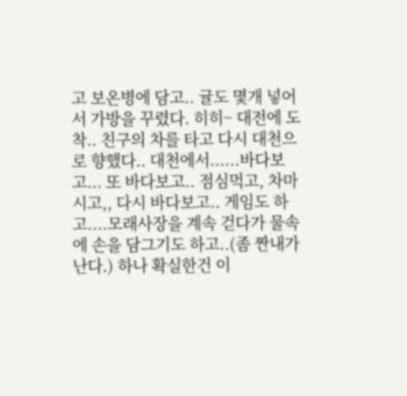고 보온병에 담고.. 귤도 몇개 넣어서 가방을 꾸렸다. 히히~ 대전에 도착.. 친구의 차를 타고 다시 대천으로 향했다.. 대천에서......바다보고... 또 바다보고.. 점심먹고, 차마시고,, 다시 바다보고.. 게임도 하고....모래사장을 계속 걷다가 물속에 손을 담그기도 하고..(좀 짠내가 난다.) 하나 확실한건 이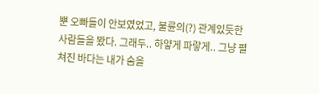뿐 오빠들이 안보였었고, 불륜의(?) 관계있듯한 사람들을 봤다. 그래두.. 하얗게 파랗게.. 그냥 펼쳐진 바다는 내가 숨을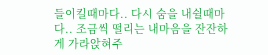들이킬때마다.. 다시 숨을 내쉴때마다.. 조금씩 떨리는 내마음을 잔잔하게 가라앉혀주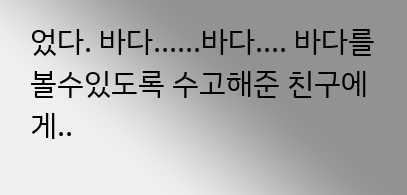었다. 바다......바다.... 바다를 볼수있도록 수고해준 친구에게..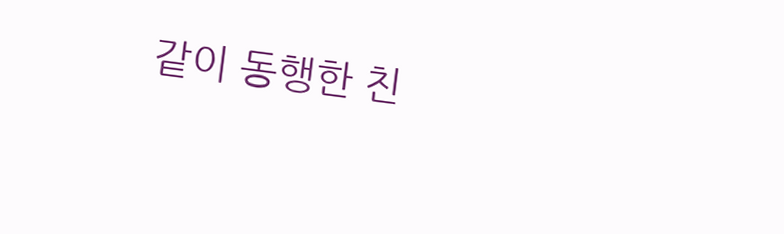같이 동행한 친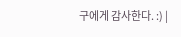구에게 감사한다. :) |